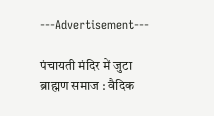---Advertisement---

पंचायती मंदिर में जुटा ब्राह्मण समाज : वैदिक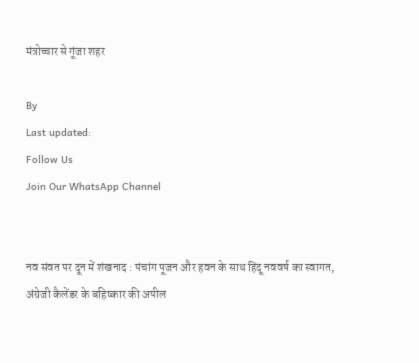मंत्रोच्चार से गूंजा शहर

By
Last updated:
Follow Us
Join Our WhatsApp Channel


नव संवत पर दून में शंखनाद : पंचांग पूजन और हवन के साथ हिंदू नववर्ष का स्वागत, अंग्रेजी कैलेंडर के बहिष्कार की अपील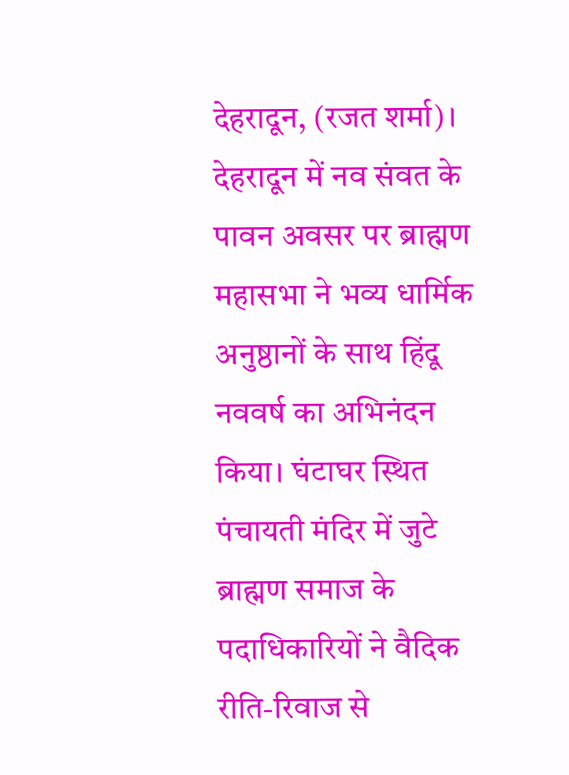देहरादून, (रजत शर्मा)। देहरादून में नव संवत के पावन अवसर पर ब्राह्मण महासभा ने भव्य धार्मिक अनुष्ठानों के साथ हिंदू नववर्ष का अभिनंदन किया। घंटाघर स्थित पंचायती मंदिर में जुटे ब्राह्मण समाज के पदाधिकारियों ने वैदिक रीति-रिवाज से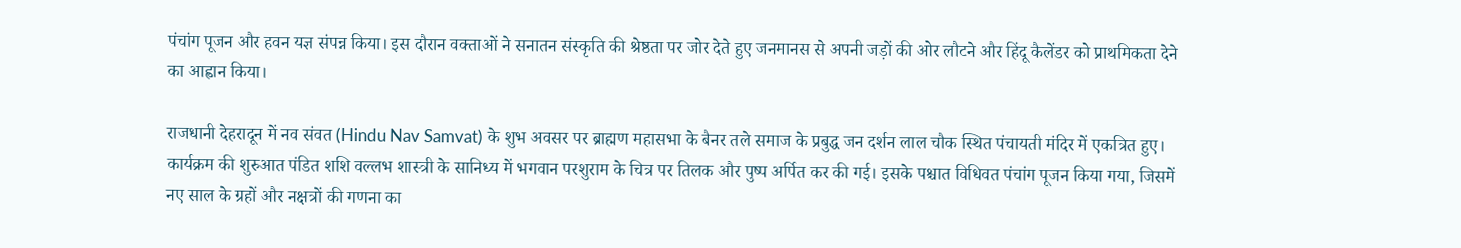पंचांग पूजन और हवन यज्ञ संपन्न किया। इस दौरान वक्ताओं ने सनातन संस्कृति की श्रेष्ठता पर जोर देते हुए जनमानस से अपनी जड़ों की ओर लौटने और हिंदू कैलेंडर को प्राथमिकता देने का आह्वान किया।

राजधानी देहरादून में नव संवत (Hindu Nav Samvat) के शुभ अवसर पर ब्राह्मण महासभा के बैनर तले समाज के प्रबुद्ध जन दर्शन लाल चौक स्थित पंचायती मंदिर में एकत्रित हुए। कार्यक्रम की शुरुआत पंडित शशि वल्लभ शास्त्री के सानिध्य में भगवान परशुराम के चित्र पर तिलक और पुष्प अर्पित कर की गई। इसके पश्चात विधिवत पंचांग पूजन किया गया, जिसमें नए साल के ग्रहों और नक्षत्रों की गणना का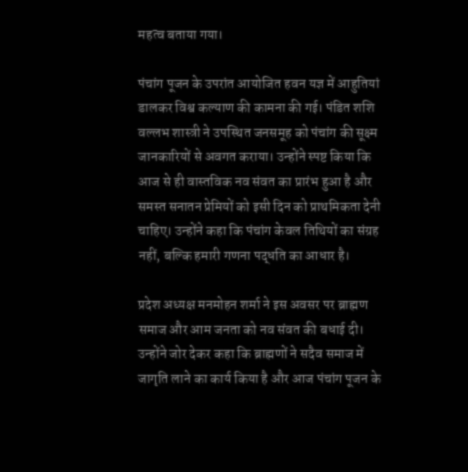महत्व बताया गया।

पंचांग पूजन के उपरांत आयोजित हवन यज्ञ में आहुतियां डालकर विश्व कल्याण की कामना की गई। पंडित शशि वल्लभ शास्त्री ने उपस्थित जनसमूह को पंचांग की सूक्ष्म जानकारियों से अवगत कराया। उन्होंने स्पष्ट किया कि आज से ही वास्तविक नव संवत का प्रारंभ हुआ है और समस्त सनातन प्रेमियों को इसी दिन को प्राथमिकता देनी चाहिए। उन्होंने कहा कि पंचांग केवल तिथियों का संग्रह नहीं, बल्कि हमारी गणना पद्धति का आधार है।

प्रदेश अध्यक्ष मनमोहन शर्मा ने इस अवसर पर ब्राह्मण समाज और आम जनता को नव संवत की बधाई दी। उन्होंने जोर देकर कहा कि ब्राह्मणों ने सदैव समाज में जागृति लाने का कार्य किया है और आज पंचांग पूजन के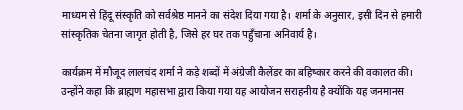माध्यम से हिंदू संस्कृति को सर्वश्रेष्ठ मानने का संदेश दिया गया है। शर्मा के अनुसार, इसी दिन से हमारी सांस्कृतिक चेतना जागृत होती है, जिसे हर घर तक पहुँचाना अनिवार्य है।

कार्यक्रम में मौजूद लालचंद शर्मा ने कड़े शब्दों में अंग्रेजी कैलेंडर का बहिष्कार करने की वकालत की। उन्होंने कहा कि ब्राह्मण महासभा द्वारा किया गया यह आयोजन सराहनीय है क्योंकि यह जनमानस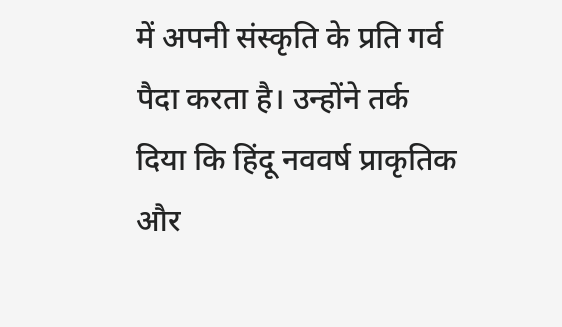में अपनी संस्कृति के प्रति गर्व पैदा करता है। उन्होंने तर्क दिया कि हिंदू नववर्ष प्राकृतिक और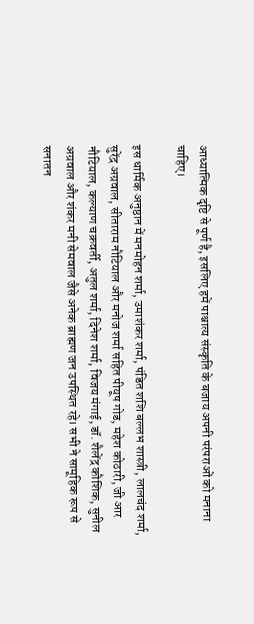आध्यात्मिक दृष्टि से पूर्ण है, इसलिए हमें पाश्चात्य संस्कृति के बजाय अपनी परंपराओं को मनाना चाहिए।

इस धार्मिक अनुष्ठान में मनमोहन शर्मा, उमाशंकर शर्मा, पंडित शशि बल्लभ शास्त्री, लालचंद शर्मा, सुरेंद्र अग्रवाल, सीताराम नौटियाल और मनोज शर्मा सहित पीयूष गोड, महेश कोठारी, जी आर नौटियाल, कल्याण चक्रवर्ती, अतुल शर्मा, दिनेश शर्मा, विजय मंगाई, डॉ. शैलेंद्र कौशिक, सुनील अग्रवाल और शंकर मनी सेमवाल जैसे अनेक ब्राह्मण जन उपस्थित रहे। सभी ने सामूहिक रूप से सनातन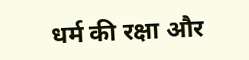धर्म की रक्षा और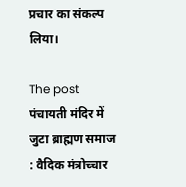प्रचार का संकल्प लिया।

The post पंचायती मंदिर में जुटा ब्राह्मण समाज : वैदिक मंत्रोच्चार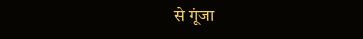से गूंजा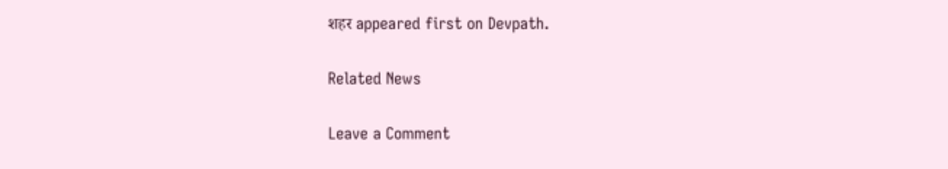शहर appeared first on Devpath.

Related News

Leave a Comment